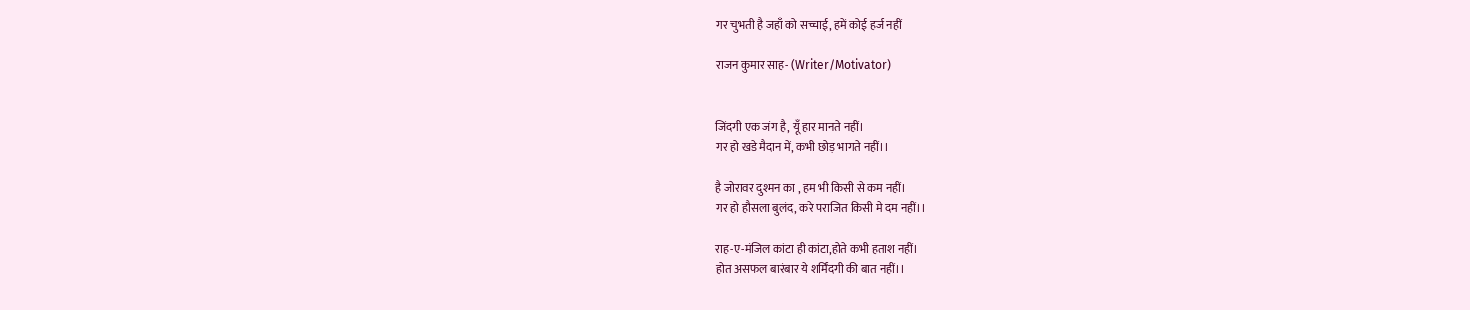गर चुभती है जहाँ को सच्चाई, हमें कोई हर्ज नहीं

राजन कुमार साह- (Writer/Motivator)


जिंदगी एक जंग है, यूँ हार मानते नहीं।
गर हो खडे मैदान में, कभी छोड़ भागते नहीं।।

है जोरावर दुश्मन का , हम भी किसी से कम नहीं।
गर हो हौसला बुलंद, करे पराजित किसी मे दम नहीं।।

राह-ए-मंजिल कांटा ही कांटा,होते कभी हताश नहीं।
होत असफल बारंबार ये शर्मिंदगी की बात नहीं।।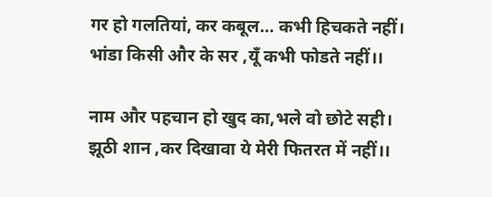गर हो गलतियां, कर कबूल… कभी हिचकते नहीं।
भांडा किसी और के सर ,यूँ कभी फोडते नहीं।।

नाम और पहचान हो खुद का,भले वो छोटे सही।
झूठी शान ,कर दिखावा ये मेरी फितरत में नहीं।।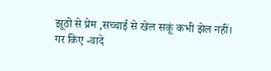झूठो से प्रेम ,सच्चाई से खेल सकूं कभी झेल नहीं।
गर किए -वादे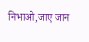निभाओ,जाए जान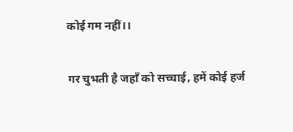कोई गम नहीं।।

गर चुभती है जहाँ को सच्चाई, हमें कोई हर्ज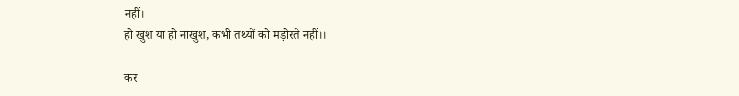नहीं।
हो खुश या हो नाखुश, कभी तथ्यों को मड़ोरते नहीं।।

कर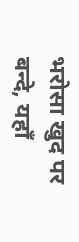भरोसा खुद पर बन्दे, यहाँ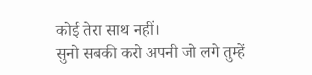कोई तेरा साथ नहीं।
सुनो सबकी करो अपनी जो लगे तुम्हें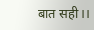बात सही।।